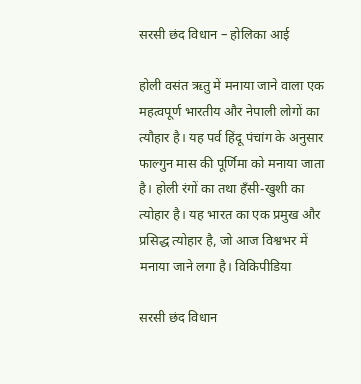सरसी छंद विधान – होलिका आई

होली वसंत ऋतु में मनाया जाने वाला एक महत्वपूर्ण भारतीय और नेपाली लोगों का त्यौहार है। यह पर्व हिंदू पंचांग के अनुसार फाल्गुन मास की पूर्णिमा को मनाया जाता है। होली रंगों का तथा हँसी-खुशी का त्योहार है। यह भारत का एक प्रमुख और प्रसिद्ध त्योहार है, जो आज विश्वभर में मनाया जाने लगा है। विकिपीडिया

सरसी छंद विधान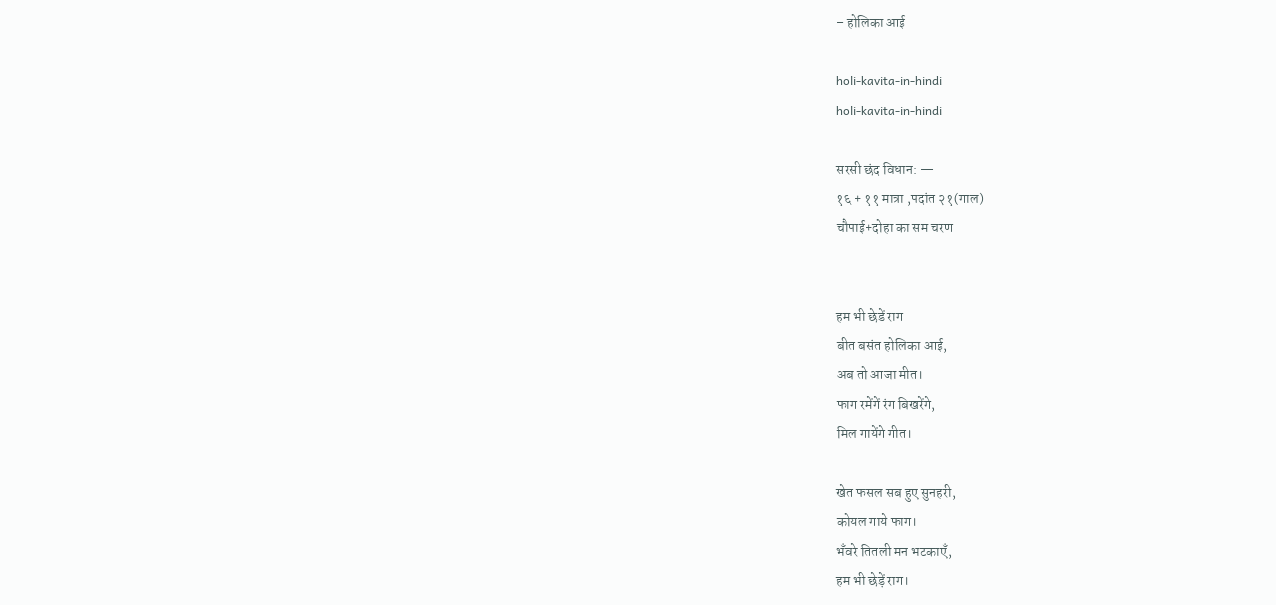– होलिका आई

holi-kavita-in-hindi
holi-kavita-in-hindi

सरसी छंद विधान: —
१६ + ११ मात्रा ,पदांत २१(गाल)
चौपाई+दोहा का सम चरण


हम भी छेडें राग
बीत बसंत होलिका आई,
अब तो आजा मीत।
फाग रमेंगें रंग बिखरेंगे,
मिल गायेंगे गीत।

खेत फसल सब हुए सुनहरी,
कोयल गाये फाग।
भँवरे तितली मन भटकाएँ,
हम भी छेड़ें राग।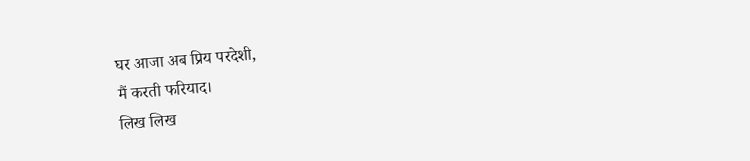घर आजा अब प्रिय परदेशी,
मैं करती फरियाद।
लिख लिख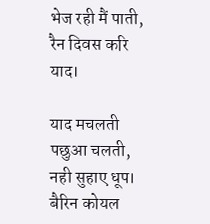भेज रही मैं पाती,
रैन दिवस करि याद।

याद मचलती पछुआ चलती,
नही सुहाए धूप।
बैरिन कोयल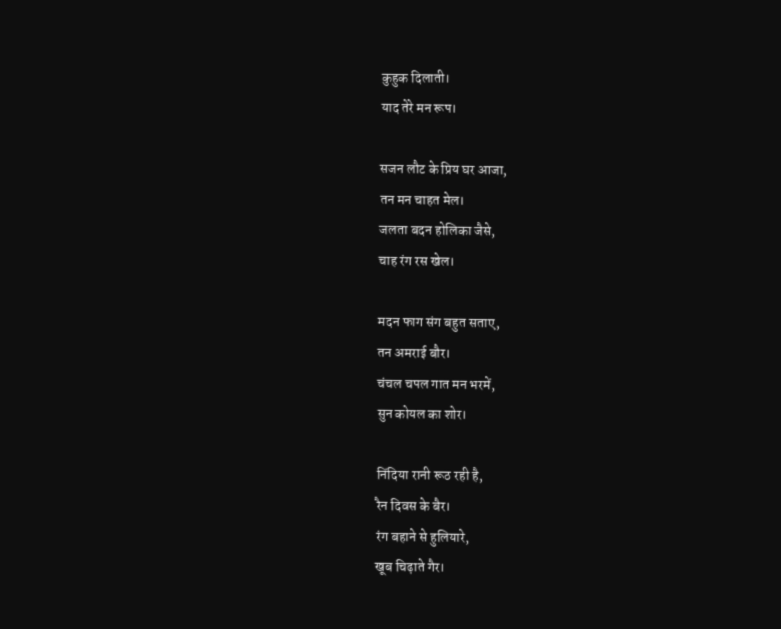कुहुक दिलाती।
याद तेरे मन रूप।

सजन लौट के प्रिय घर आजा,
तन मन चाहत मेल।
जलता बदन होलिका जैसे,
चाह रंग रस खेल।

मदन फाग संग बहुत सताए,
तन अमराई बौर।
चंचल चपल गात मन भरमें,
सुन कोयल का शोर।

निंदिया रानी रूठ रही है,
रैन दिवस के बैर।
रंग बहाने से हुलियारे,
खूब चिढ़ाते गैर।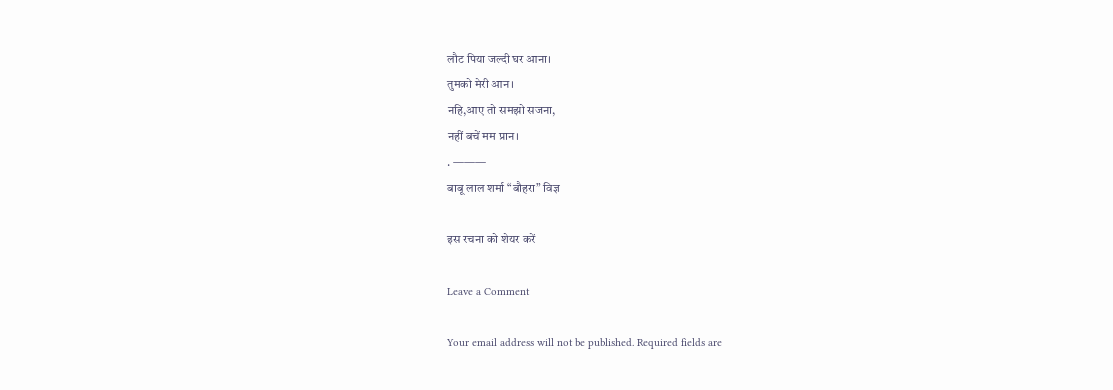लौट पिया जल्दी घर आना।
तुमको मेरी आन।
नहि,आए तो समझो सजना,
नहीं बचें मम प्रान।
. ———
बाबू लाल शर्मा “बौहरा” विज्ञ

इस रचना को शेयर करें

Leave a Comment

Your email address will not be published. Required fields are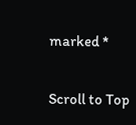marked *

Scroll to Top